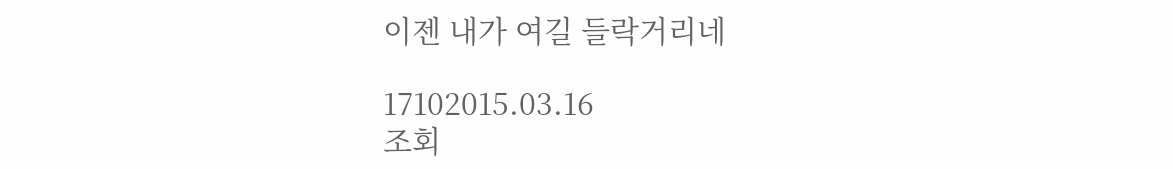이젠 내가 여길 들락거리네

17102015.03.16
조회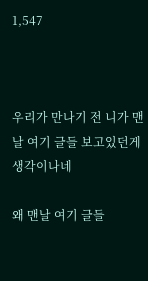1,547



우리가 만나기 전 니가 맨날 여기 글들 보고있던게 생각이나네

왜 맨날 여기 글들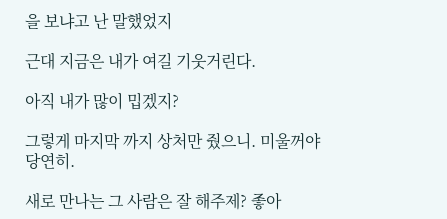을 보냐고 난 말했었지

근대 지금은 내가 여길 기웃거린다.

아직 내가 많이 밉겠지?

그렇게 마지막 까지 상처만 줬으니. 미울꺼야 당연히.

새로 만나는 그 사람은 잘 해주제? 좋아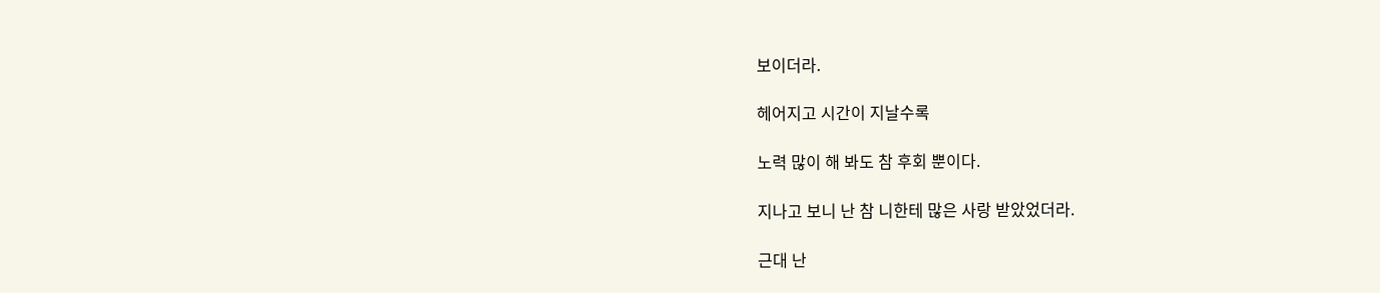보이더라.

헤어지고 시간이 지날수록

노력 많이 해 봐도 참 후회 뿐이다.

지나고 보니 난 참 니한테 많은 사랑 받았었더라.

근대 난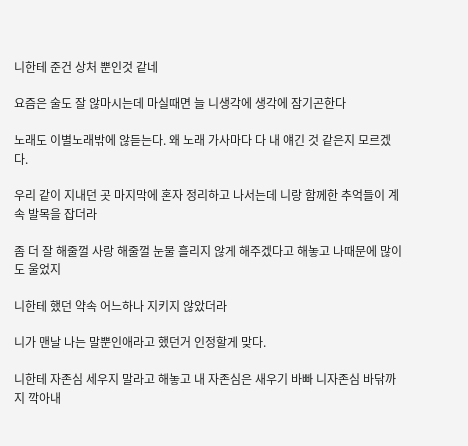니한테 준건 상처 뿐인것 같네

요즘은 술도 잘 않마시는데 마실때면 늘 니생각에 생각에 잠기곤한다

노래도 이별노래밖에 않듣는다. 왜 노래 가사마다 다 내 얘긴 것 같은지 모르겠다.

우리 같이 지내던 곳 마지막에 혼자 정리하고 나서는데 니랑 함께한 추억들이 계속 발목을 잡더라

좀 더 잘 해줄껄 사랑 해줄껄 눈물 흘리지 않게 해주겠다고 해놓고 나때문에 많이도 울었지

니한테 했던 약속 어느하나 지키지 않았더라

니가 맨날 나는 말뿐인애라고 했던거 인정할게 맞다.

니한테 자존심 세우지 말라고 해놓고 내 자존심은 새우기 바빠 니자존심 바닦까지 깍아내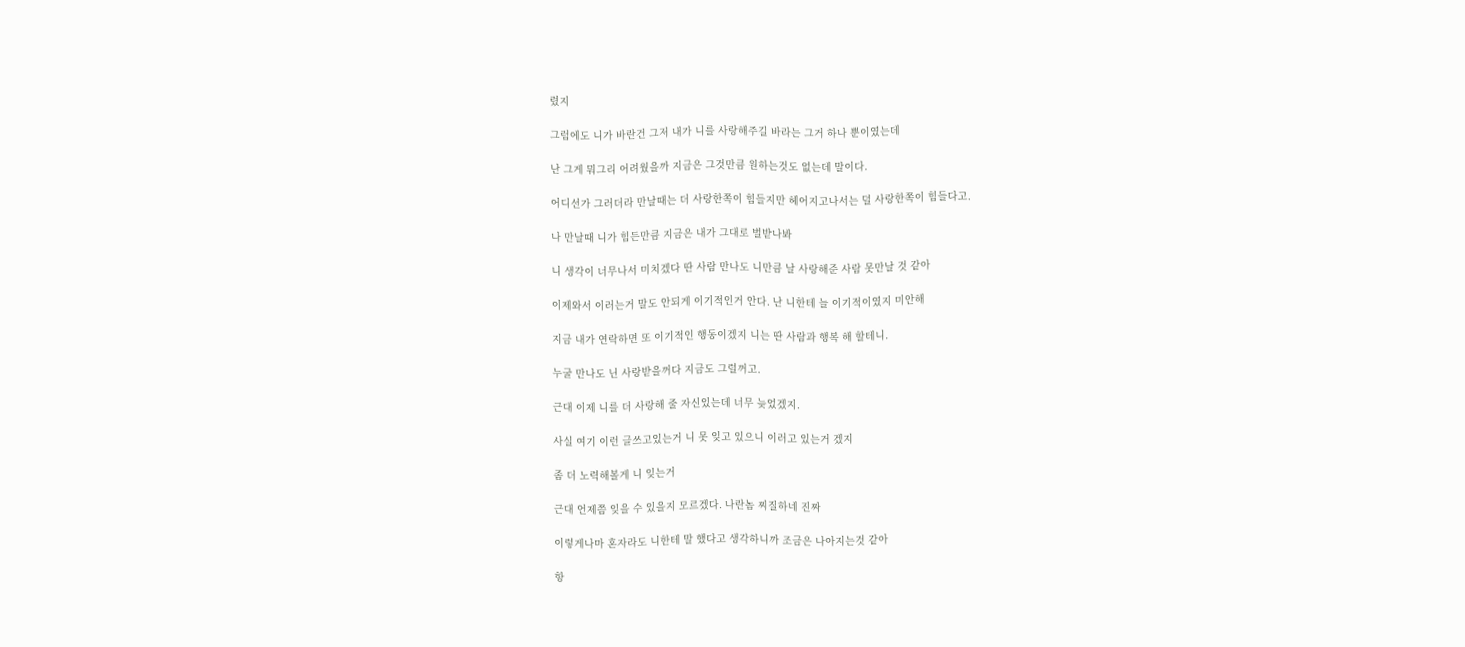렸지

그럼에도 니가 바란건 그저 내가 니를 사랑해주길 바라는 그거 하나 뿐이였는데

난 그게 뭐그리 어려웠을까 지금은 그것만큼 원하는것도 없는데 말이다.

어디선가 그러더라 만날때는 더 사랑한쪽이 힘들지만 헤어지고나서는 덜 사랑한쪽이 힘들다고.

나 만날때 니가 힘든만큼 지금은 내가 그대로 벌받나봐

니 생각이 너무나서 미치겠다 딴 사람 만나도 니만큼 날 사랑해준 사람 못만날 것 같아

이제와서 이러는거 말도 안되게 이기적인거 안다. 난 니한테 늘 이기적이였지 미안해

지금 내가 연락하면 또 이기적인 행동이겠지 니는 딴 사람과 행복 해 할테니.

누굴 만나도 닌 사랑받을꺼다 지금도 그럴꺼고.

근대 이제 니를 더 사랑해 줄 자신있는데 너무 늦었겠지.

사실 여기 이런 글쓰고있는거 니 못 잊고 있으니 이러고 있는거 겠지

좀 더 노력해볼게 니 잊는거

근대 언제쯤 잊을 수 있을지 모르겠다. 나란놈 찌질하네 진짜

이렇게나마 혼자라도 니한테 말 했다고 생각하니까 조금은 나아지는것 같아

항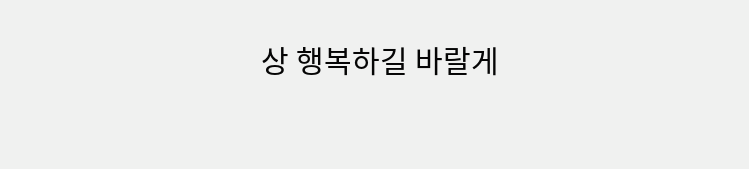상 행복하길 바랄게